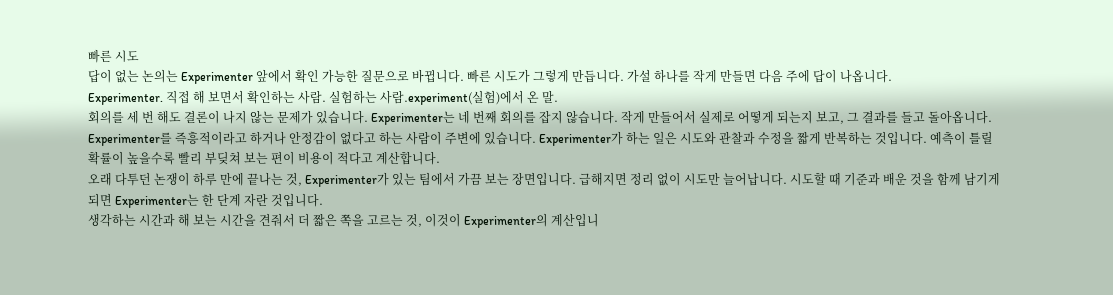빠른 시도
답이 없는 논의는 Experimenter 앞에서 확인 가능한 질문으로 바뀝니다. 빠른 시도가 그렇게 만듭니다. 가설 하나를 작게 만들면 다음 주에 답이 나옵니다.
Experimenter. 직접 해 보면서 확인하는 사람. 실험하는 사람.experiment(실험)에서 온 말.
회의를 세 번 해도 결론이 나지 않는 문제가 있습니다. Experimenter는 네 번째 회의를 잡지 않습니다. 작게 만들어서 실제로 어떻게 되는지 보고, 그 결과를 들고 돌아옵니다.
Experimenter를 즉흥적이라고 하거나 안정감이 없다고 하는 사람이 주변에 있습니다. Experimenter가 하는 일은 시도와 관찰과 수정을 짧게 반복하는 것입니다. 예측이 틀릴 확률이 높을수록 빨리 부딪쳐 보는 편이 비용이 적다고 계산합니다.
오래 다투던 논쟁이 하루 만에 끝나는 것, Experimenter가 있는 팀에서 가끔 보는 장면입니다. 급해지면 정리 없이 시도만 늘어납니다. 시도할 때 기준과 배운 것을 함께 남기게 되면 Experimenter는 한 단계 자란 것입니다.
생각하는 시간과 해 보는 시간을 견줘서 더 짧은 쪽을 고르는 것, 이것이 Experimenter의 계산입니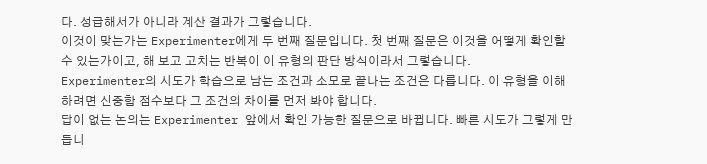다. 성급해서가 아니라 계산 결과가 그렇습니다.
이것이 맞는가는 Experimenter에게 두 번째 질문입니다. 첫 번째 질문은 이것을 어떻게 확인할 수 있는가이고, 해 보고 고치는 반복이 이 유형의 판단 방식이라서 그렇습니다.
Experimenter의 시도가 학습으로 남는 조건과 소모로 끝나는 조건은 다릅니다. 이 유형을 이해하려면 신중함 점수보다 그 조건의 차이를 먼저 봐야 합니다.
답이 없는 논의는 Experimenter 앞에서 확인 가능한 질문으로 바뀝니다. 빠른 시도가 그렇게 만듭니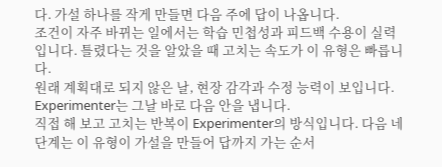다. 가설 하나를 작게 만들면 다음 주에 답이 나옵니다.
조건이 자주 바뀌는 일에서는 학습 민첩성과 피드백 수용이 실력입니다. 틀렸다는 것을 알았을 때 고치는 속도가 이 유형은 빠릅니다.
원래 계획대로 되지 않은 날, 현장 감각과 수정 능력이 보입니다. Experimenter는 그날 바로 다음 안을 냅니다.
직접 해 보고 고치는 반복이 Experimenter의 방식입니다. 다음 네 단계는 이 유형이 가설을 만들어 답까지 가는 순서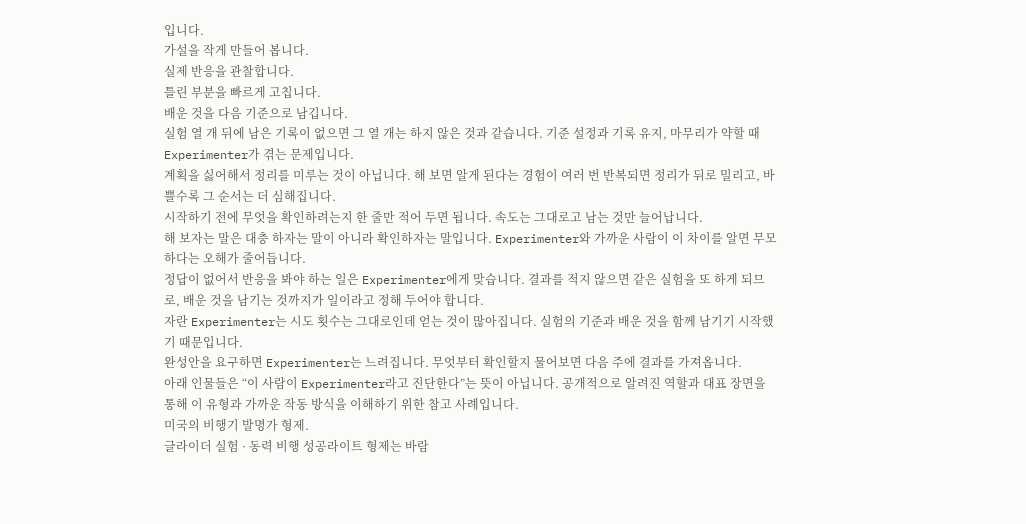입니다.
가설을 작게 만들어 봅니다.
실제 반응을 관찰합니다.
틀린 부분을 빠르게 고칩니다.
배운 것을 다음 기준으로 남깁니다.
실험 열 개 뒤에 남은 기록이 없으면 그 열 개는 하지 않은 것과 같습니다. 기준 설정과 기록 유지, 마무리가 약할 때 Experimenter가 겪는 문제입니다.
계획을 싫어해서 정리를 미루는 것이 아닙니다. 해 보면 알게 된다는 경험이 여러 번 반복되면 정리가 뒤로 밀리고, 바쁠수록 그 순서는 더 심해집니다.
시작하기 전에 무엇을 확인하려는지 한 줄만 적어 두면 됩니다. 속도는 그대로고 남는 것만 늘어납니다.
해 보자는 말은 대충 하자는 말이 아니라 확인하자는 말입니다. Experimenter와 가까운 사람이 이 차이를 알면 무모하다는 오해가 줄어듭니다.
정답이 없어서 반응을 봐야 하는 일은 Experimenter에게 맞습니다. 결과를 적지 않으면 같은 실험을 또 하게 되므로, 배운 것을 남기는 것까지가 일이라고 정해 두어야 합니다.
자란 Experimenter는 시도 횟수는 그대로인데 얻는 것이 많아집니다. 실험의 기준과 배운 것을 함께 남기기 시작했기 때문입니다.
완성안을 요구하면 Experimenter는 느려집니다. 무엇부터 확인할지 물어보면 다음 주에 결과를 가져옵니다.
아래 인물들은 “이 사람이 Experimenter라고 진단한다”는 뜻이 아닙니다. 공개적으로 알려진 역할과 대표 장면을 통해 이 유형과 가까운 작동 방식을 이해하기 위한 참고 사례입니다.
미국의 비행기 발명가 형제.
글라이더 실험 · 동력 비행 성공라이트 형제는 바람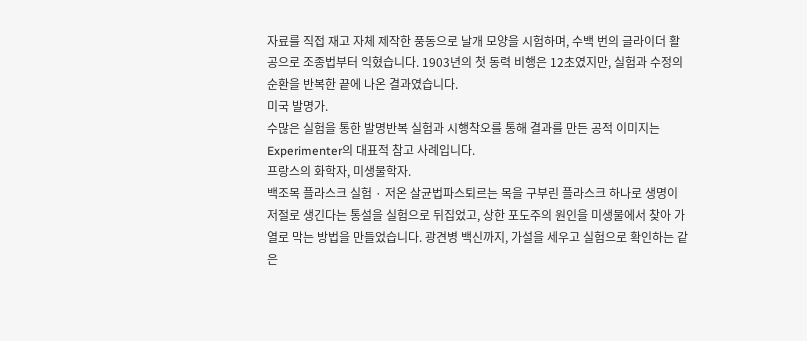자료를 직접 재고 자체 제작한 풍동으로 날개 모양을 시험하며, 수백 번의 글라이더 활공으로 조종법부터 익혔습니다. 1903년의 첫 동력 비행은 12초였지만, 실험과 수정의 순환을 반복한 끝에 나온 결과였습니다.
미국 발명가.
수많은 실험을 통한 발명반복 실험과 시행착오를 통해 결과를 만든 공적 이미지는 Experimenter의 대표적 참고 사례입니다.
프랑스의 화학자, 미생물학자.
백조목 플라스크 실험 · 저온 살균법파스퇴르는 목을 구부린 플라스크 하나로 생명이 저절로 생긴다는 통설을 실험으로 뒤집었고, 상한 포도주의 원인을 미생물에서 찾아 가열로 막는 방법을 만들었습니다. 광견병 백신까지, 가설을 세우고 실험으로 확인하는 같은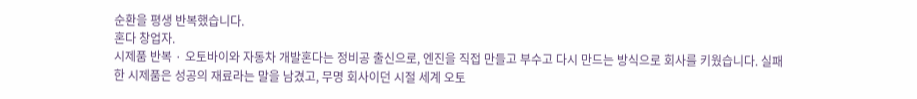순환을 평생 반복했습니다.
혼다 창업자.
시제품 반복 · 오토바이와 자동차 개발혼다는 정비공 출신으로, 엔진을 직접 만들고 부수고 다시 만드는 방식으로 회사를 키웠습니다. 실패한 시제품은 성공의 재료라는 말을 남겼고, 무명 회사이던 시절 세계 오토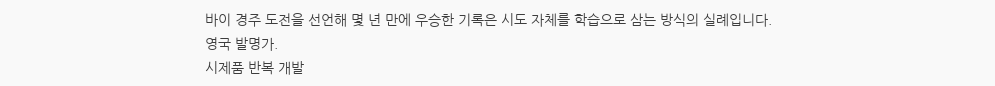바이 경주 도전을 선언해 몇 년 만에 우승한 기록은 시도 자체를 학습으로 삼는 방식의 실례입니다.
영국 발명가.
시제품 반복 개발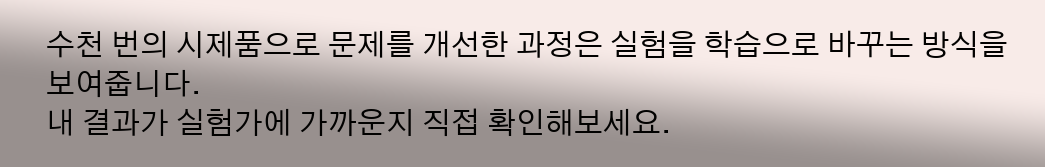수천 번의 시제품으로 문제를 개선한 과정은 실험을 학습으로 바꾸는 방식을 보여줍니다.
내 결과가 실험가에 가까운지 직접 확인해보세요.